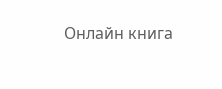Онлайн книга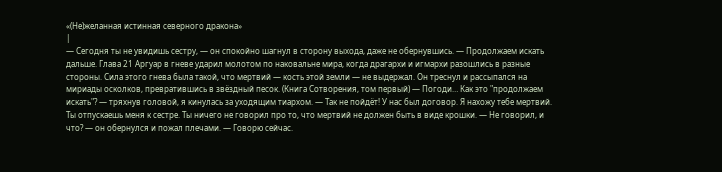«(Не)желанная истинная северного дракона»
|
— Сегодня ты не увидишь сестру, — он спокойно шагнул в сторону выхода, даже не обернувшись. — Продолжаем искать дальше. Глава 21 Аргуар в гневе ударил молотом по наковальне мира, когда драгархи и игмархи разошлись в разные стороны. Сила этого гнева была такой, что мертвий — кость этой земли — не выдержал. Он треснул и рассыпался на мириады осколков, превратившись в звёздный песок. (Книга Сотворения, том первый) — Погоди… Как это "продолжаем искать"? — тряхнув головой, я кинулась за уходящим тиархом. — Так не пойдёт! У нас был договор. Я нахожу тебе мертвий. Ты отпускаешь меня к сестре. Ты ничего не говорил про то, что мертвий не должен быть в виде крошки. — Не говорил, и что? — он обернулся и пожал плечами. — Говорю сейчас.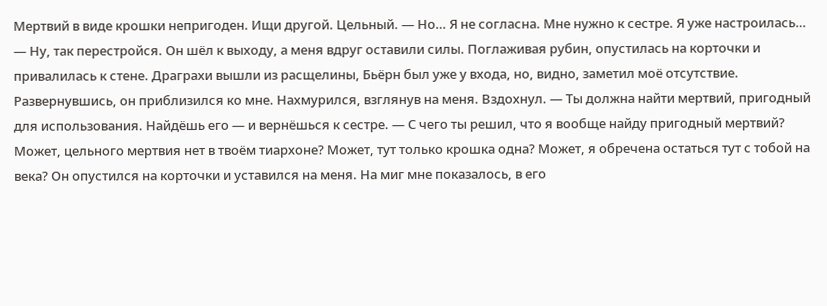Мертвий в виде крошки непригоден. Ищи другой. Цельный. — Но… Я не согласна. Мне нужно к сестре. Я уже настроилась… — Ну, так перестройся. Он шёл к выходу, а меня вдруг оставили силы. Поглаживая рубин, опустилась на корточки и привалилась к стене. Драграхи вышли из расщелины, Бьёрн был уже у входа, но, видно, заметил моё отсутствие. Развернувшись, он приблизился ко мне. Нахмурился, взглянув на меня. Вздохнул. — Ты должна найти мертвий, пригодный для использования. Найдёшь его — и вернёшься к сестре. — С чего ты решил, что я вообще найду пригодный мертвий? Может, цельного мертвия нет в твоём тиархоне? Может, тут только крошка одна? Может, я обречена остаться тут с тобой на века? Он опустился на корточки и уставился на меня. На миг мне показалось, в его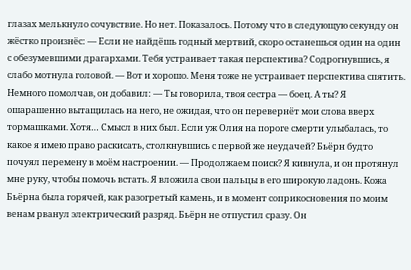глазах мелькнуло сочувствие. Но нет. Показалось. Потому что в следующую секунду он жёстко произнёс: — Если не найдёшь годный мертвий, скоро останешься один на один с обезумевшими драгархами. Тебя устраивает такая перспектива? Содрогнувшись, я слабо мотнула головой. — Вот и хорошо. Меня тоже не устраивает перспектива спятить. Немного помолчав, он добавил: — Ты говорила, твоя сестра — боец. А ты? Я ошарашенно вытащилась на него, не ожидая, что он перевернёт мои слова вверх тормашками. Хотя… Смысл в них был. Если уж Олия на пороге смерти улыбалась, то какое я имею право раскисать, столкнувшись с первой же неудачей? Бьёрн будто почуял перемену в моём настроении. — Продолжаем поиск? Я кивнула, и он протянул мне руку, чтобы помочь встать. Я вложила свои пальцы в его широкую ладонь. Кожа Бьёрна была горячей, как разогретый камень, и в момент соприкосновения по моим венам рванул электрический разряд. Бьёрн не отпустил сразу. Он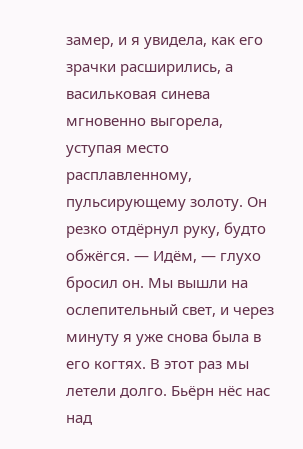замер, и я увидела, как его зрачки расширились, а васильковая синева мгновенно выгорела, уступая место расплавленному, пульсирующему золоту. Он резко отдёрнул руку, будто обжёгся. — Идём, — глухо бросил он. Мы вышли на ослепительный свет, и через минуту я уже снова была в его когтях. В этот раз мы летели долго. Бьёрн нёс нас над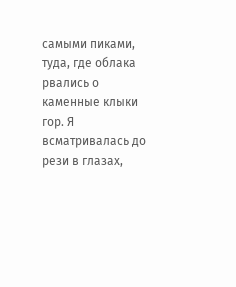самыми пиками, туда, где облака рвались о каменные клыки гор. Я всматривалась до рези в глазах,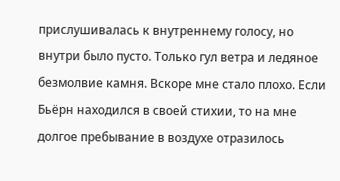прислушивалась к внутреннему голосу, но внутри было пусто. Только гул ветра и ледяное безмолвие камня. Вскоре мне стало плохо. Если Бьёрн находился в своей стихии, то на мне долгое пребывание в воздухе отразилось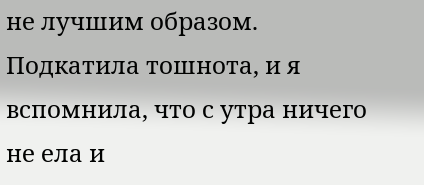не лучшим образом. Подкатила тошнота, и я вспомнила, что с утра ничего не ела и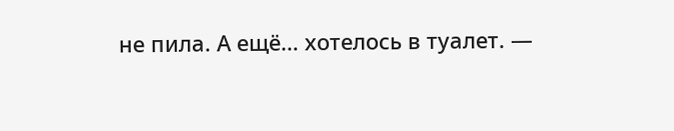не пила. А ещё… хотелось в туалет. —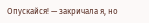Опускайся! — закричала я, но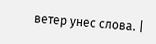ветер унес слова. |